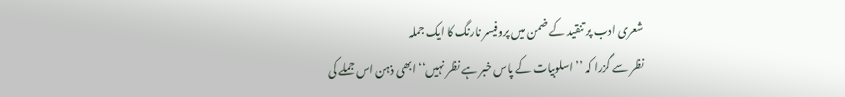شعری ادب پر تنقید کے ضمن میں پروفیسر نارنگ کا ایک جملہ
نظر سے گزرا کہ ’’اسلوبیات کے پاس خبر ہے نظر نہیں‘‘ ابھی ذہن اس جملے کی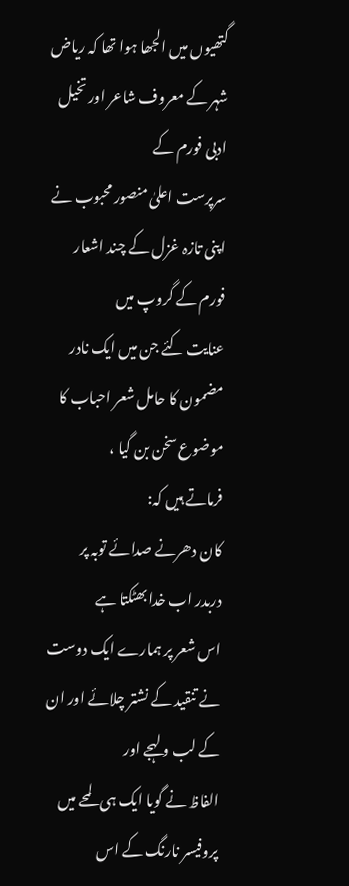گتھیوں میں الجھا ہوا تھا کہ ریاض شہر کے معروف شاعر اور تخیل ادبی فورم کے
سرپرست اعلیٰ منصور محبوب نے اپنی تازہ غزل کے چند اشعار فورم کے گروپ میں
عنایت کئے جن میں ایک نادر مضمون کا حامل شعر احباب کا موضوع سخن بن گیا ،
فرماتے ہیں کہ:
کان دھرنے صدائے توبہ پر
دربدر اب خدا بھٹکتا ہے
اس شعر پر ہمارے ایک دوست نے تنقید کے نشتر چلائے اور ان کے لب و لہجے اور
الفاظ نے گویا ایک ہی لمحے میں پروفیسر نارنگ کے اس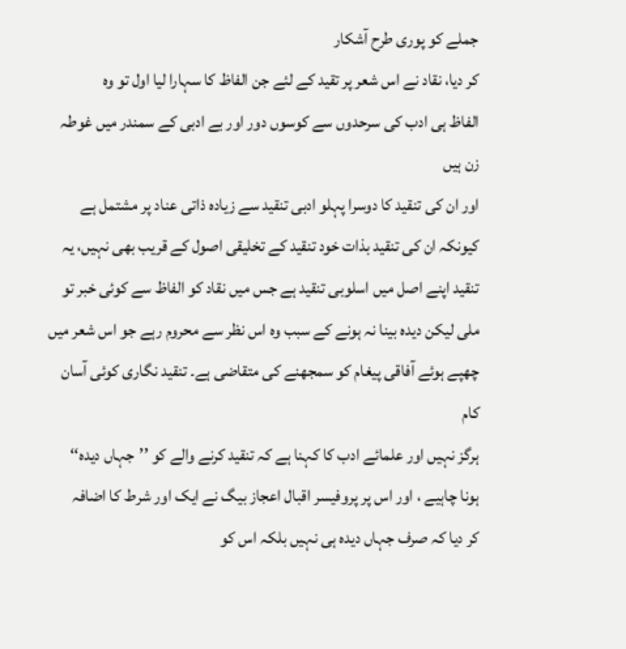جملے کو پوری طرح آشکار
کر دیا، نقاد نے اس شعر پر تقید کے لئے جن الفاظ کا سہارا لیا اول تو وہ
الفاظ ہی ادب کی سرحدوں سے کوسوں دور اور بے ادبی کے سمندر میں غوطہ زن ہیں
اور ان کی تنقید کا دوسرا پہلو ادبی تنقید سے زیادہ ذاتی عناد پر مشتمل ہے
کیونکہ ان کی تنقید بذات خود تنقید کے تخلیقی اصول کے قریب بھی نہیں، یہ
تنقید اپنے اصل میں اسلوبی تنقید ہے جس میں نقاد کو الفاظ سے کوئی خبر تو
ملی لیکن دیدہ بینا نہ ہونے کے سبب وہ اس نظر سے محروم رہے جو اس شعر میں
چھپے ہوئے آفاقی پیغام کو سمجھنے کی متقاضی ہے۔ تنقید نگاری کوئی آسان کام
ہرگز نہیں اور علمائے ادب کا کہنا ہے کہ تنقید کرنے والے کو ’’جہاں دیدہ‘‘
ہونا چاہیے ، اور اس پر پروفیسر اقبال اعجاز بیگ نے ایک اور شرط کا اضافہ
کر دیا کہ صرف جہاں دیدہ ہی نہیں بلکہ اس کو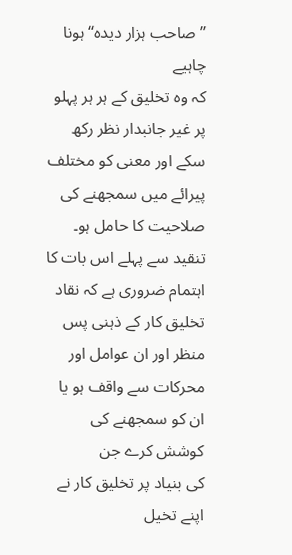’’صاحب ہزار دیدہ‘‘ ہونا چاہیے
کہ وہ تخلیق کے ہر ہر پہلو پر غیر جانبدار نظر رکھ سکے اور معنی کو مختلف
پیرائے میں سمجھنے کی صلاحیت کا حامل ہو۔
تنقید سے پہلے اس بات کا اہتمام ضروری ہے کہ نقاد تخلیق کار کے ذہنی پس
منظر اور ان عوامل اور محرکات سے واقف ہو یا ان کو سمجھنے کی کوشش کرے جن
کی بنیاد پر تخلیق کار نے اپنے تخیل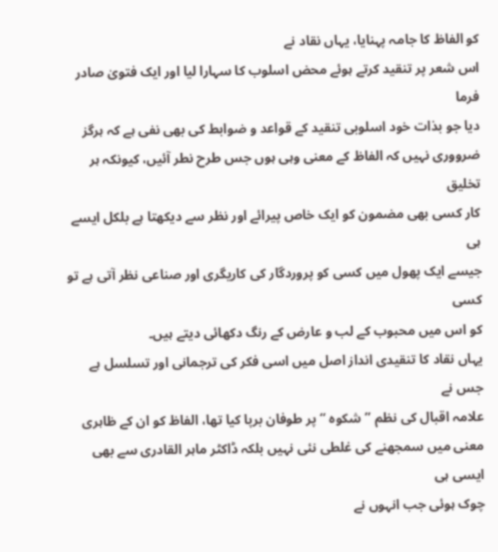کو الفاظ کا جامہ پہنایا، یہاں نقاد نے
اس شعر پر تنقید کرتے ہوئے محض اسلوب کا سہارا لیا اور ایک فتویٰ صادر فرما
دیا جو بذات خود اسلوبی تنقید کے قواعد و ضوابط کی بھی نفی ہے کہ ہرگز
ضرووری نہیں کہ الفاظ کے معنی وہی ہوں جس طرح نطر آئیں، کیونکہ ہر تخلیق
کار کسی بھی مضمون کو ایک خاص پیرائے اور نظر سے دیکھتا ہے بلکل ایسے ہی
جیسے ایک پھول میں کسی کو پروردگار کی کاریگری اور صناعی نظر آتی ہے تو کسی
کو اس میں محبوب کے لب و عارض کے رنگ دکھائی دیتے ہیں۔
یہاں نقاد کا تنقیدی انداز اصل میں اسی فکر کی ترجمانی اور تسلسل ہے جس نے
علامہ اقبال کی نظم ’’شکوہ ‘‘ پر طوفان برپا کیا تھا، الفاظ کو ان کے ظاہری
معنی میں سمجھنے کی غلطی نئی نہیں بلکہ ڈاکٹر ماہر القادری سے بھی ایسی ہی
چوک ہوئی جب انہوں نے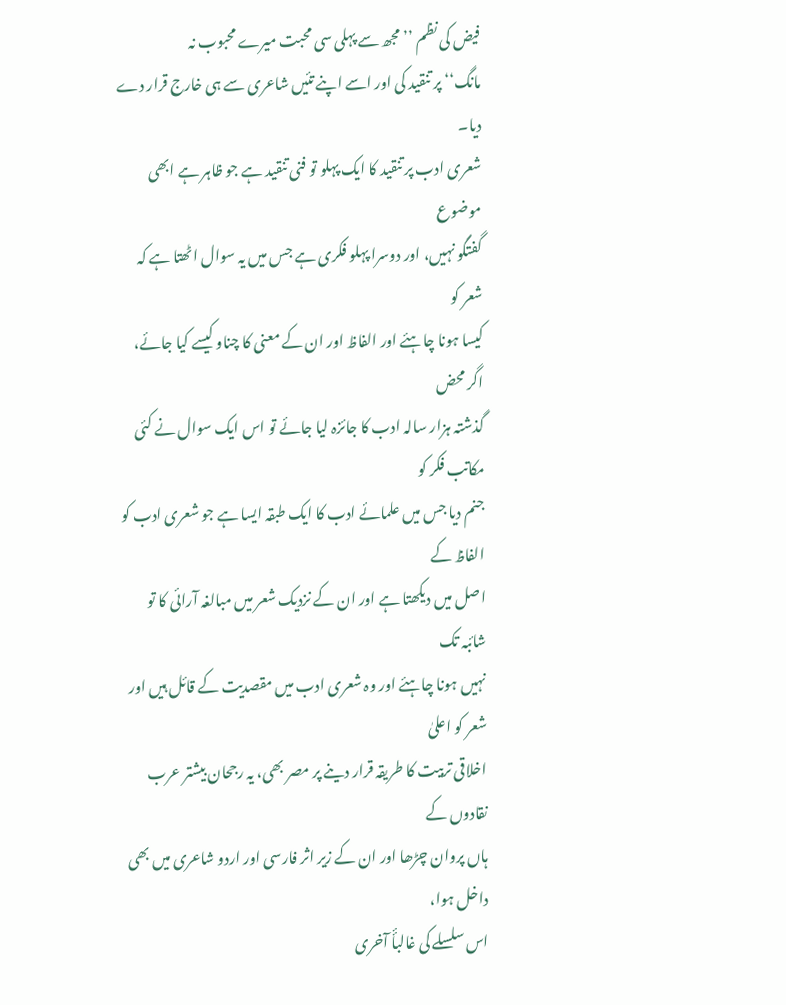فیض کی نظم ’’مجھ سے پہلی سی محبت میرے محبوب نہ
مانگ‘‘ پر تنقید کی اور اسے اپنے تئیں شاعری سے ہی خارج قرار دے دیا۔
شعری ادب پر تنقید کا ایک پہلو تو فنی تنقید ہے جو ظاہر ہے ابھی موضوع
گفتگو نہیں، اور دوسرا پہلو فکری ہے جس میں یہ سوال اٹھتا ہے کہ شعر کو
کیسا ہونا چاہئے اور الفاظ اور ان کے معنی کا چناو کیسے کیا جائے، اگر محض
گذشتہ ہزار سالہ ادب کا جائزہ لیا جائے تو اس ایک سوال نے کئی مکاتب فکر کو
جنم دیا جس میں علمائے ادب کا ایک طبقہ ایسا ہے جو شعری ادب کو الفاظ کے
اصل میں دیکھتا ہے اور ان کے نزدیک شعر میں مبالغہ آرائی کا تو شائبہ تک
نہیں ہونا چاہئے اور وہ شعری ادب میں مقصدیت کے قائل ہیں اور شعر کو اعلیٰ
اخلاقی تربیت کا طریقہ قرار دینے پر مصر بھی، یہ رجحان بیشتر عرب نقادوں کے
ہاں پروان چڑھا اور ان کے زیر اثر فارسی اور اردو شاعری میں بھی داخل ہوا،
اس سلسلے کی غالبأٔ آخری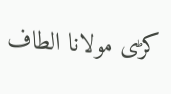کڑی مولانا الطاف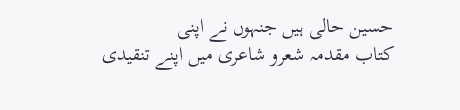حسین حالی ہیں جنہوں نے اپنی
کتاب مقدمہ شعرو شاعری میں اپنے تنقیدی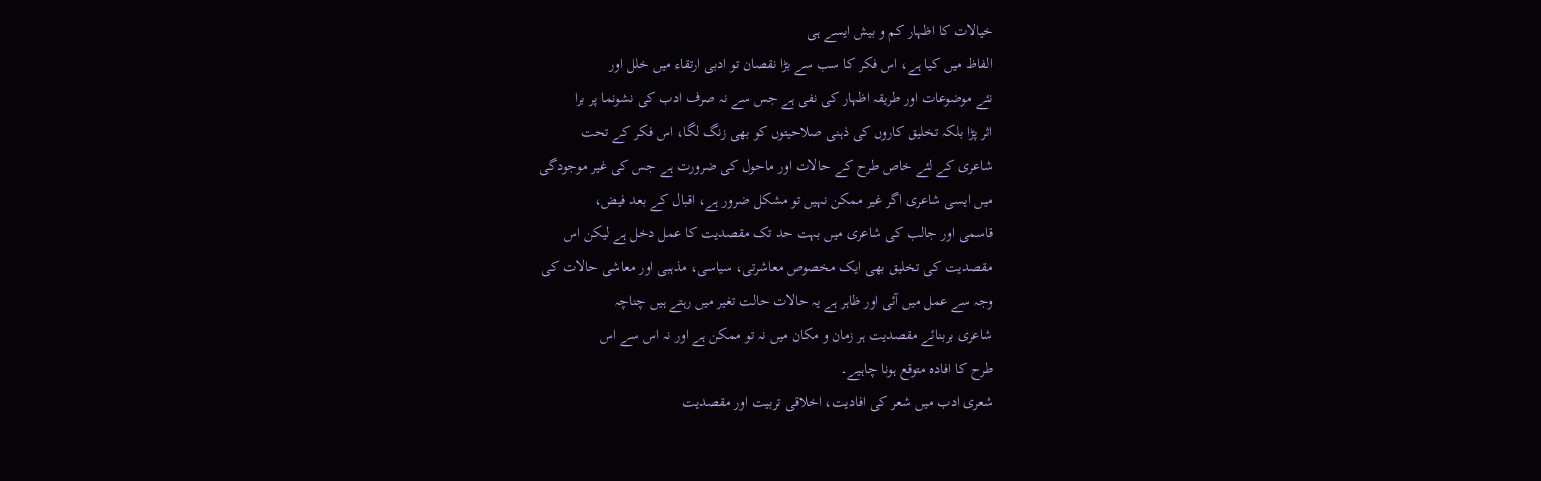خیالات کا اظہار کم و بیش ایسے ہی
الفاظ میں کیا ہے، اس فکر کا سب سے بڑا نقصان تو ادبی ارتقاء میں خلل اور
نئے موضوعات اور طریقہ اظہار کی نفی ہے جس سے نہ صرف ادب کی نشونما پر برا
اثر پڑا بلکہ تخلیق کاروں کی ذہنی صلاحیتوں کو بھی زنگ لگا، اس فکر کے تحت
شاعری کے لئے خاص طرح کے حالات اور ماحول کی ضرورت ہے جس کی غیر موجودگی
میں ایسی شاعری اگر غیر ممکن نہیں تو مشکل ضرور ہے، اقبال کے بعد فیض،
قاسمی اور جالب کی شاعری میں بہت حد تک مقصدیت کا عمل دخل ہے لیکن اس
مقصدیت کی تخلیق بھی ایک مخصوص معاشرتی، سیاسی، مذہبی اور معاشی حالات کی
وجہ سے عمل میں آئی اور ظاہر ہے یہ حالات حالت تغیر میں رہتے ہیں چناچہ
شاعری بربنائے مقصدیت ہر زمان و مکان میں نہ تو ممکن ہے اور نہ اس سے اس
طرح کا افادہ متوقع ہونا چاہیے۔
شعری ادب میں شعر کی افادیت، اخلاقی تربیت اور مقصدیت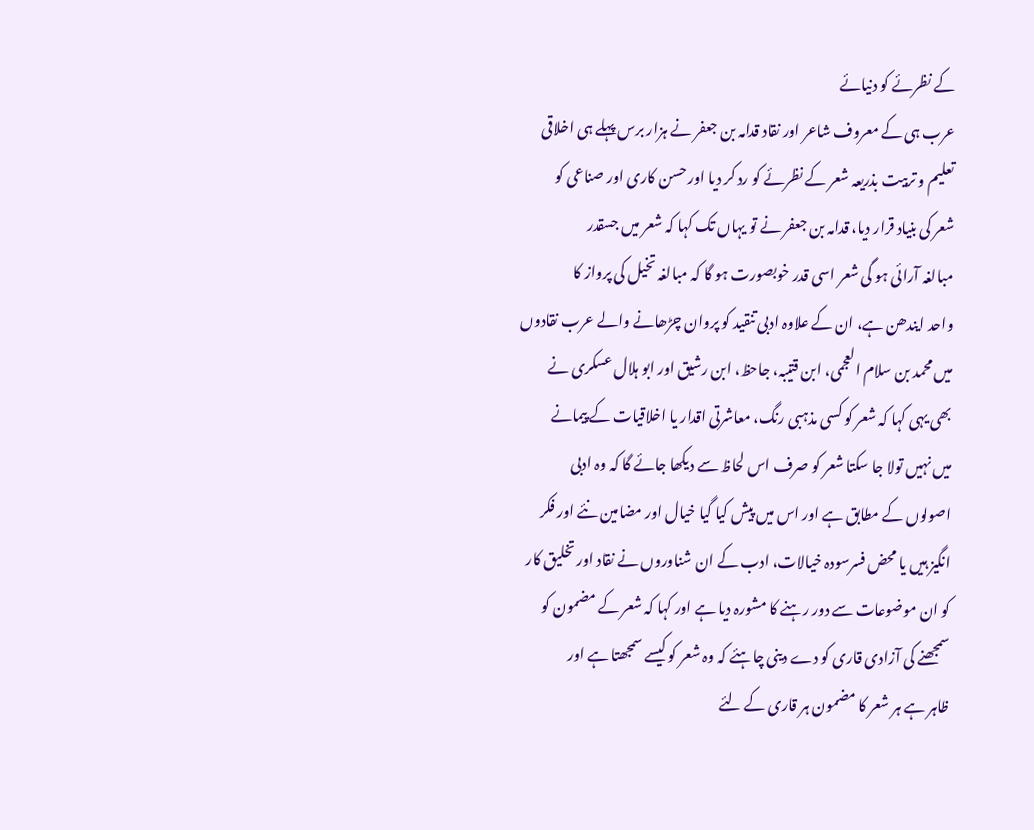کے نظرئے کو دنیائے
عرب ہی کے معروف شاعر اور نقاد قدامہ بن جعفر نے ہزار برس پہلے ہی اخلاقی
تعلیم و تربیت بذریعہ شعر کے نظرئے کو رد کر دیا اور حسن کاری اور صناعی کو
شعر کی بنیاد قرار دیا، قدامہ بن جعفر نے تو یہاں تک کہا کہ شعر میں جسقدر
مبالغہ آرائی ہو گی شعر اسی قدر خوبصورت ہو گا کہ مبالغہ تخیل کی پرواز کا
واحد ایندھن ہے، ان کے علاوہ ادبی تنقید کو پروان چڑھانے والے عرب نقادوں
میں محمد بن سلام العجمی، ابن قتیبہ، جاحظ، ابن رشیق اور ابو ہلال عسکری نے
بھی یہی کہا کہ شعر کو کسی مذہبی رنگ، معاشرتی اقدار یا اخلاقیات کے پیمانے
میں نہیں تولا جا سکتا شعر کو صرف اس لحاظ سے دیکھا جائے گا کہ وہ ادبی
اصولوں کے مطابق ہے اور اس میں پیش کیا گیا خیال اور مضامین نئے اور فکر
انگیز ہیں یا محض فسرسودہ خیالات، ادب کے ان شناوروں نے نقاد اور تخلیق کار
کو ان موضوعات سے دور رہنے کا مشورہ دیا ہے اور کہا کہ شعر کے مضمون کو
سمجھنے کی آزادی قاری کو دے دینی چاہئے کہ وہ شعر کو کیسے سمجھتا ہے اور
ظاہر ہے ہر شعر کا مضمون ہر قاری کے لئے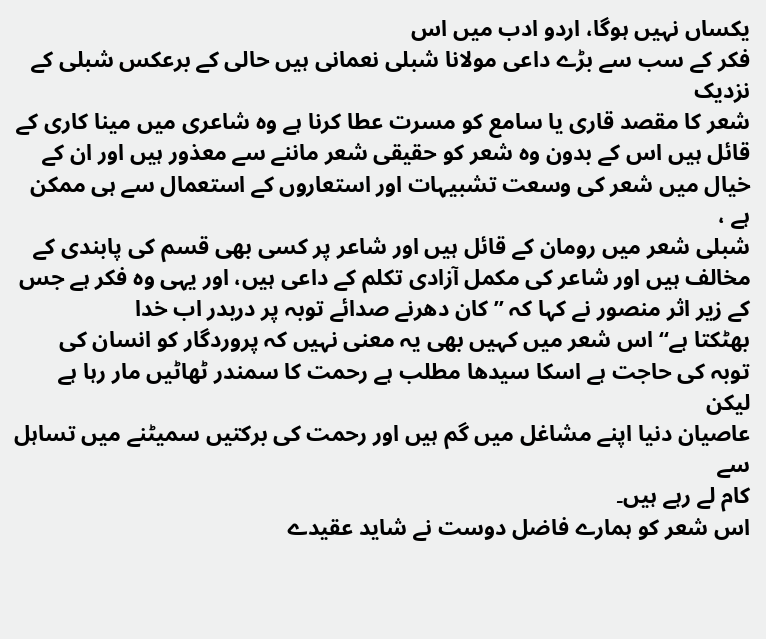یکساں نہیں ہوگا، اردو ادب میں اس
فکر کے سب سے بڑے داعی مولانا شبلی نعمانی ہیں حالی کے برعکس شبلی کے نزدیک
شعر کا مقصد قاری یا سامع کو مسرت عطا کرنا ہے وہ شاعری میں مینا کاری کے
قائل ہیں اس کے بدون وہ شعر کو حقیقی شعر ماننے سے معذور ہیں اور ان کے
خیال میں شعر کی وسعت تشبیہات اور استعاروں کے استعمال سے ہی ممکن ہے ،
شبلی شعر میں رومان کے قائل ہیں اور شاعر پر کسی بھی قسم کی پابندی کے
مخالف ہیں اور شاعر کی مکمل آزادی تکلم کے داعی ہیں، اور یہی وہ فکر ہے جس
کے زیر اثر منصور نے کہا کہ ’’ کان دھرنے صدائے توبہ پر دربدر اب خدا
بھٹکتا ہے‘‘ اس شعر میں کہیں بھی یہ معنی نہیں کہ پروردگار کو انسان کی
توبہ کی حاجت ہے اسکا سیدھا مطلب ہے رحمت کا سمندر ٹھاٹیں مار رہا ہے لیکن
عاصیان دنیا اپنے مشاغل میں گم ہیں اور رحمت کی برکتیں سمیٹنے میں تساہل سے
کام لے رہے ہیں۔
اس شعر کو ہمارے فاضل دوست نے شاید عقیدے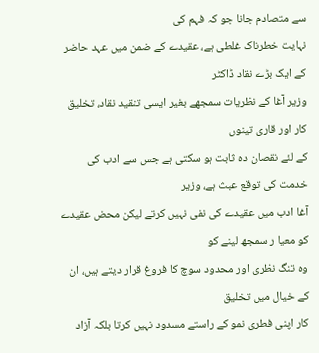سے متصادم جانا جو کہ فہم کی
نہایت خطرناک غلطی ہے، عقیدے کے ضمن میں عہد حاضر کے ایک بڑے نقاد ڈاکٹر
وزیر آغا کے نظریات سمجھے بغیر ایسی تنقید نقاد، تخلیق کار اور قاری تینوں
کے لئے نقصان دہ ثابت ہو سکتی ہے جس سے ادب کی خدمت کی توقع عبث ہے، وزیر
آغا ادب میں عقیدے کی نفی نہیں کرتے لیکن محض عقیدے کو معیا ر سمجھ لینے کو
وہ تنگ نظری اور محدود سوچ کا فروغ قرار دیتے ہیں، ان کے خیال میں تخلیق
کار اپنی فطری نمو کے راستے مسدود نہیں کرتا بلکہ آزاد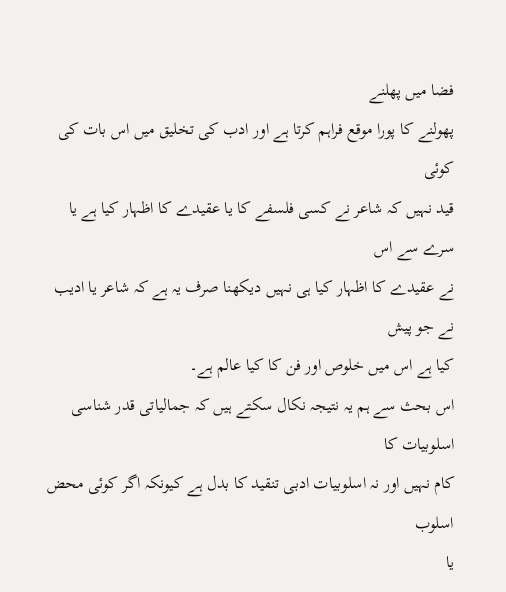فضا میں پھلنے
پھولنے کا پورا موقع فراہم کرتا ہے اور ادب کی تخلیق میں اس بات کی کوئی
قید نہیں کہ شاعر نے کسی فلسفے کا یا عقیدے کا اظہار کیا ہے یا سرے سے اس
نے عقیدے کا اظہار کیا ہی نہیں دیکھنا صرف یہ ہے کہ شاعر یا ادیب نے جو پیش
کیا ہے اس میں خلوص اور فن کا کیا عالم ہے۔
اس بحث سے ہم یہ نتیجہ نکال سکتے ہیں کہ جمالیاتی قدر شناسی اسلوبیات کا
کام نہیں اور نہ اسلوبیات ادبی تنقید کا بدل ہے کیونکہ اگر کوئی محض اسلوب
یا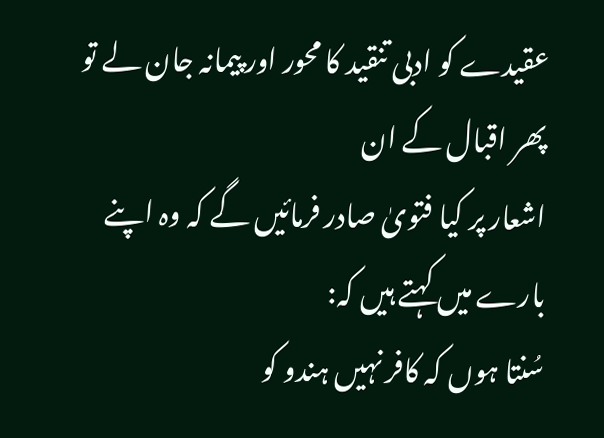عقیدے کو ادبی تنقید کا محور اور پیمانہ جان لے تو پھر اقبال کے ان
اشعار پر کیا فتویٰ صادر فرمائیں گے کہ وہ اپنے بارے میں کہتے ہیں کہ:
سُنتا ہوں کہ کافر نہیں ہندو کو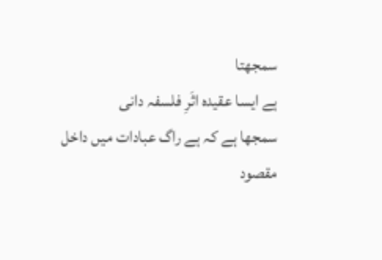سمجھتا
ہے ایسا عقیدہ اثَرِ فلسفہ دانی
سمجھا ہے کہ ہے راگ عبادات میں داخل
مقصود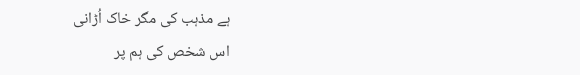ہے مذہب کی مگر خاک اُڑانی
اس شخص کی ہم پر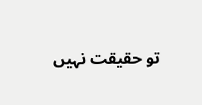تو حقیقت نہیں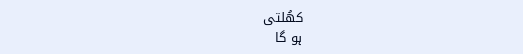کھُلتی
ہو گا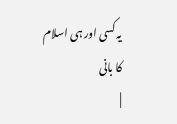یہ کسی اور ہی اسلام کا بانی
|